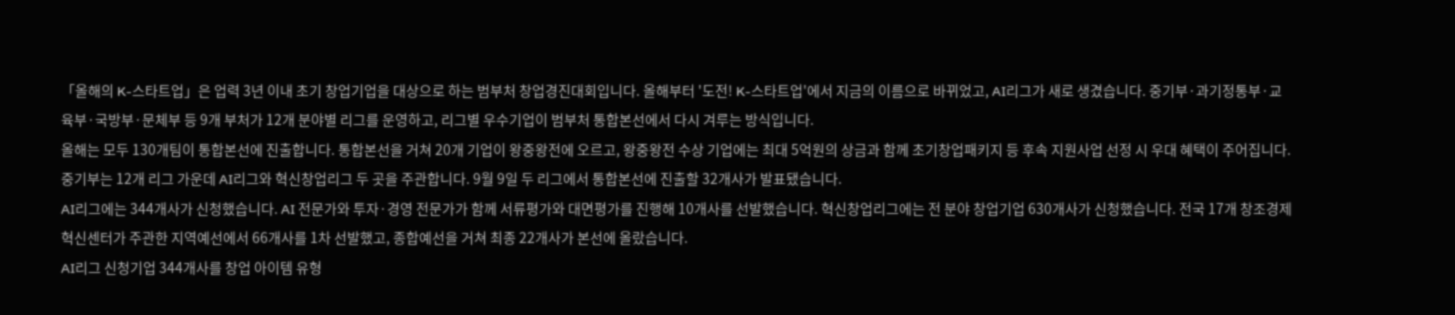「올해의 K-스타트업」은 업력 3년 이내 초기 창업기업을 대상으로 하는 범부처 창업경진대회입니다. 올해부터 '도전! K-스타트업'에서 지금의 이름으로 바뀌었고, AI리그가 새로 생겼습니다. 중기부·과기정통부·교육부·국방부·문체부 등 9개 부처가 12개 분야별 리그를 운영하고, 리그별 우수기업이 범부처 통합본선에서 다시 겨루는 방식입니다.
올해는 모두 130개팀이 통합본선에 진출합니다. 통합본선을 거쳐 20개 기업이 왕중왕전에 오르고, 왕중왕전 수상 기업에는 최대 5억원의 상금과 함께 초기창업패키지 등 후속 지원사업 선정 시 우대 혜택이 주어집니다.
중기부는 12개 리그 가운데 AI리그와 혁신창업리그 두 곳을 주관합니다. 9월 9일 두 리그에서 통합본선에 진출할 32개사가 발표됐습니다.
AI리그에는 344개사가 신청했습니다. AI 전문가와 투자·경영 전문가가 함께 서류평가와 대면평가를 진행해 10개사를 선발했습니다. 혁신창업리그에는 전 분야 창업기업 630개사가 신청했습니다. 전국 17개 창조경제혁신센터가 주관한 지역예선에서 66개사를 1차 선발했고, 종합예선을 거쳐 최종 22개사가 본선에 올랐습니다.
AI리그 신청기업 344개사를 창업 아이템 유형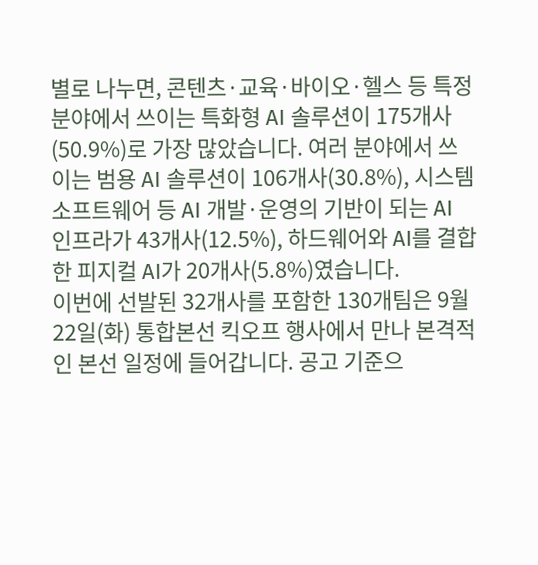별로 나누면, 콘텐츠·교육·바이오·헬스 등 특정 분야에서 쓰이는 특화형 AI 솔루션이 175개사(50.9%)로 가장 많았습니다. 여러 분야에서 쓰이는 범용 AI 솔루션이 106개사(30.8%), 시스템 소프트웨어 등 AI 개발·운영의 기반이 되는 AI 인프라가 43개사(12.5%), 하드웨어와 AI를 결합한 피지컬 AI가 20개사(5.8%)였습니다.
이번에 선발된 32개사를 포함한 130개팀은 9월 22일(화) 통합본선 킥오프 행사에서 만나 본격적인 본선 일정에 들어갑니다. 공고 기준으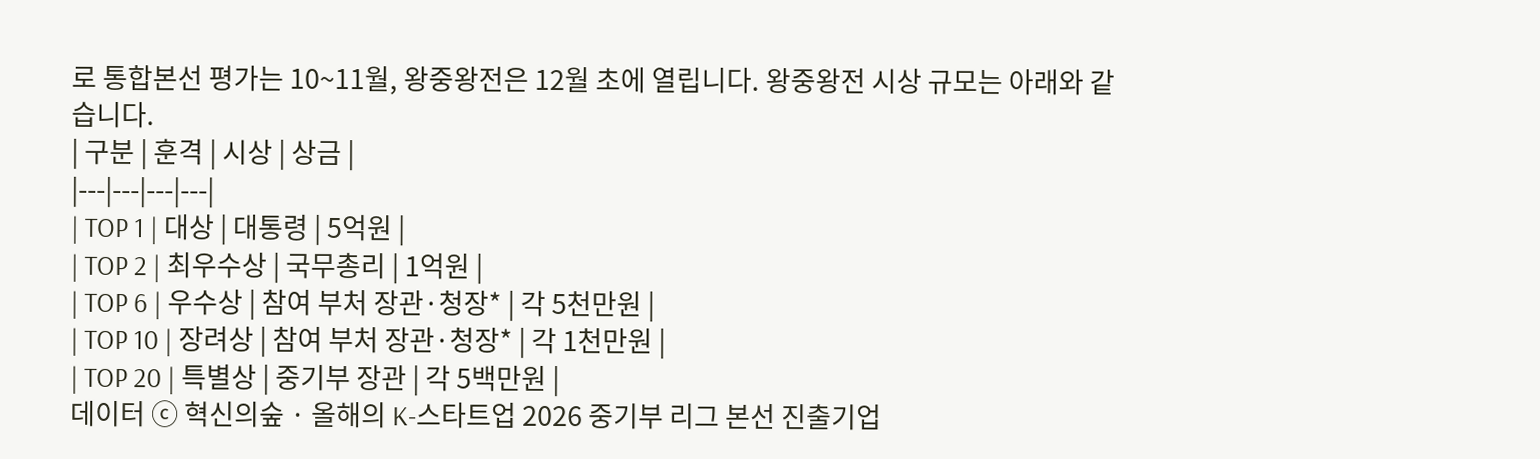로 통합본선 평가는 10~11월, 왕중왕전은 12월 초에 열립니다. 왕중왕전 시상 규모는 아래와 같습니다.
| 구분 | 훈격 | 시상 | 상금 |
|---|---|---|---|
| TOP 1 | 대상 | 대통령 | 5억원 |
| TOP 2 | 최우수상 | 국무총리 | 1억원 |
| TOP 6 | 우수상 | 참여 부처 장관·청장* | 각 5천만원 |
| TOP 10 | 장려상 | 참여 부처 장관·청장* | 각 1천만원 |
| TOP 20 | 특별상 | 중기부 장관 | 각 5백만원 |
데이터 ⓒ 혁신의숲 · 올해의 K-스타트업 2026 중기부 리그 본선 진출기업